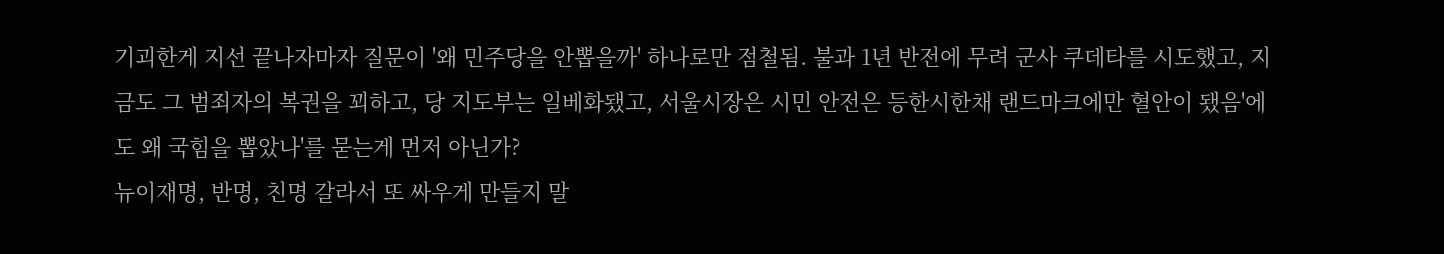기괴한게 지선 끝나자마자 질문이 '왜 민주당을 안뽑을까' 하나로만 점철됨. 불과 1년 반전에 무려 군사 쿠데타를 시도했고, 지금도 그 범죄자의 복권을 꾀하고, 당 지도부는 일베화됐고, 서울시장은 시민 안전은 등한시한채 랜드마크에만 혈안이 됐음'에도 왜 국힘을 뽑았나'를 묻는게 먼저 아닌가?
뉴이재명, 반명, 친명 갈라서 또 싸우게 만들지 말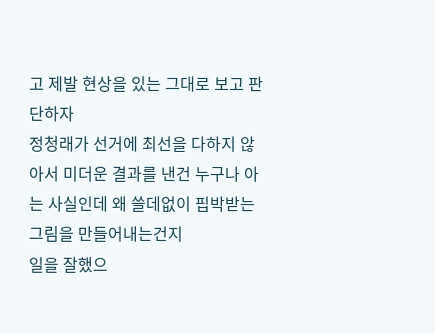고 제발 현상을 있는 그대로 보고 판단하자
정청래가 선거에 최선을 다하지 않아서 미더운 결과를 낸건 누구나 아는 사실인데 왜 쓸데없이 핍박받는 그림을 만들어내는건지
일을 잘했으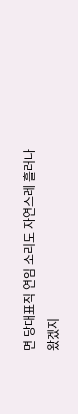면 당대표직 연임 소리도 자연스레 흘러나왔겠지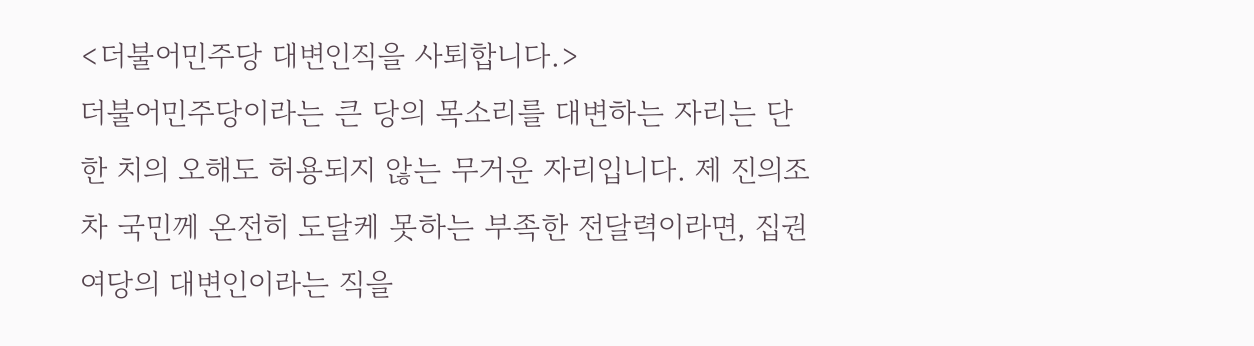<더불어민주당 대변인직을 사퇴합니다.>
더불어민주당이라는 큰 당의 목소리를 대변하는 자리는 단 한 치의 오해도 허용되지 않는 무거운 자리입니다. 제 진의조차 국민께 온전히 도달케 못하는 부족한 전달력이라면, 집권여당의 대변인이라는 직을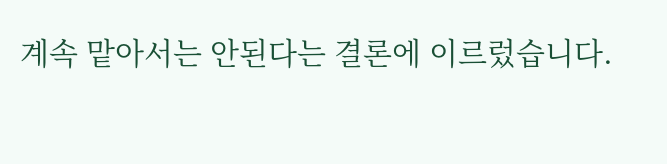계속 맡아서는 안된다는 결론에 이르렀습니다.